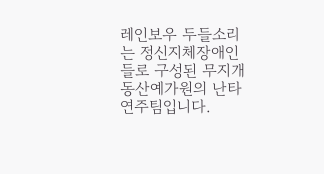레인보우 두들소리는 정신지체장애인들로 구성된 무지개동산예가원의 난타연주팀입니다.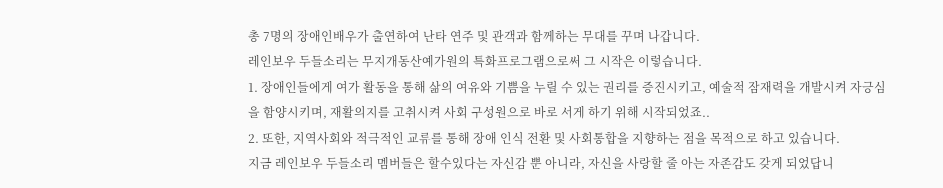총 7명의 장애인배우가 출연하여 난타 연주 및 관객과 함께하는 무대를 꾸며 나갑니다.
레인보우 두들소리는 무지개동산예가원의 특화프로그램으로써 그 시작은 이렇습니다.
1. 장애인들에게 여가 활동을 통해 삶의 여유와 기쁨을 누릴 수 있는 권리를 증진시키고, 예술적 잠재력을 개발시켜 자긍심을 함양시키며, 재활의지를 고취시켜 사회 구성원으로 바로 서게 하기 위해 시작되었죠..
2. 또한, 지역사회와 적극적인 교류를 통해 장애 인식 전환 및 사회통합을 지향하는 점을 목적으로 하고 있습니다.
지금 레인보우 두들소리 멤버들은 할수있다는 자신감 뿐 아니라, 자신을 사랑할 줄 아는 자존감도 갖게 되었답니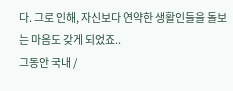다. 그로 인해, 자신보다 연약한 생활인들을 돌보는 마음도 갖게 되었죠..
그동안 국내 /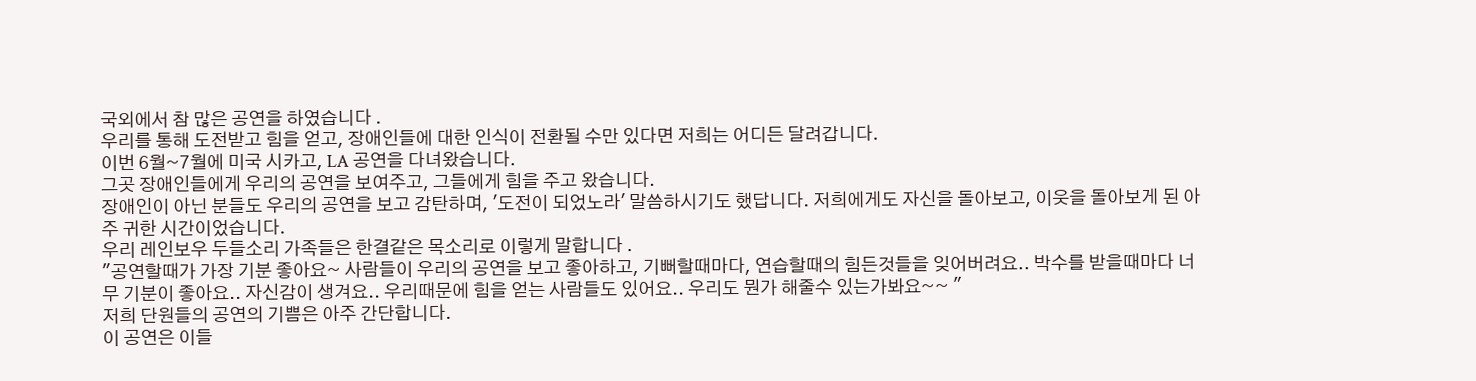국외에서 참 많은 공연을 하였습니다 .
우리를 통해 도전받고 힘을 얻고, 장애인들에 대한 인식이 전환될 수만 있다면 저희는 어디든 달려갑니다.
이번 6월~7월에 미국 시카고, LA 공연을 다녀왔습니다.
그곳 장애인들에게 우리의 공연을 보여주고, 그들에게 힘을 주고 왔습니다.
장애인이 아닌 분들도 우리의 공연을 보고 감탄하며, '도전이 되었노라' 말씀하시기도 했답니다. 저희에게도 자신을 돌아보고, 이웃을 돌아보게 된 아주 귀한 시간이었습니다.
우리 레인보우 두들소리 가족들은 한결같은 목소리로 이렇게 말합니다 .
"공연할때가 가장 기분 좋아요~ 사람들이 우리의 공연을 보고 좋아하고, 기뻐할때마다, 연습할때의 힘든것들을 잊어버려요.. 박수를 받을때마다 너무 기분이 좋아요.. 자신감이 생겨요.. 우리때문에 힘을 얻는 사람들도 있어요.. 우리도 뭔가 해줄수 있는가봐요~~ "
저희 단원들의 공연의 기쁨은 아주 간단합니다.
이 공연은 이들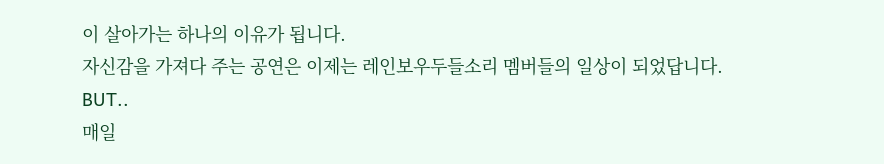이 살아가는 하나의 이유가 됩니다.
자신감을 가져다 주는 공연은 이제는 레인보우두들소리 멤버들의 일상이 되었답니다.
BUT..
매일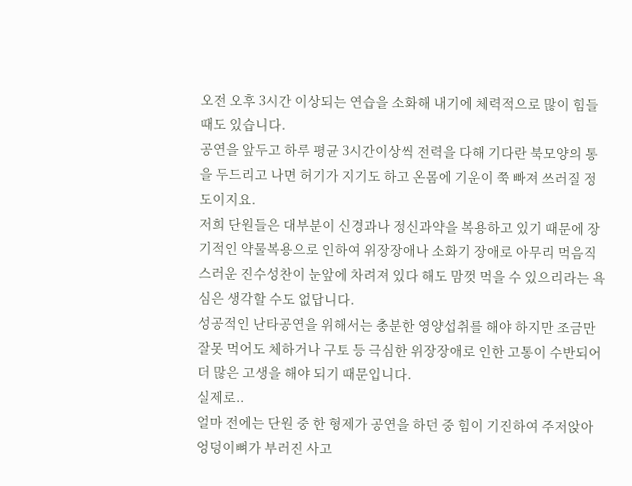오전 오후 3시간 이상되는 연습을 소화해 내기에 체력적으로 많이 힘들때도 있습니다.
공연을 앞두고 하루 평균 3시간이상씩 전력을 다해 기다란 북모양의 통을 두드리고 나면 허기가 지기도 하고 온몸에 기운이 쭉 빠져 쓰러질 정도이지요.
저희 단원들은 대부분이 신경과나 정신과약을 복용하고 있기 때문에 장기적인 약물복용으로 인하여 위장장애나 소화기 장애로 아무리 먹음직스러운 진수성찬이 눈앞에 차려져 있다 해도 맘껏 먹을 수 있으리라는 욕심은 생각할 수도 없답니다.
성공적인 난타공연을 위해서는 충분한 영양섭취를 해야 하지만 조금만 잘못 먹어도 체하거나 구토 등 극심한 위장장애로 인한 고통이 수반되어 더 많은 고생을 해야 되기 때문입니다.
실제로..
얼마 전에는 단원 중 한 형제가 공연을 하던 중 힘이 기진하여 주저앉아 엉덩이뼈가 부러진 사고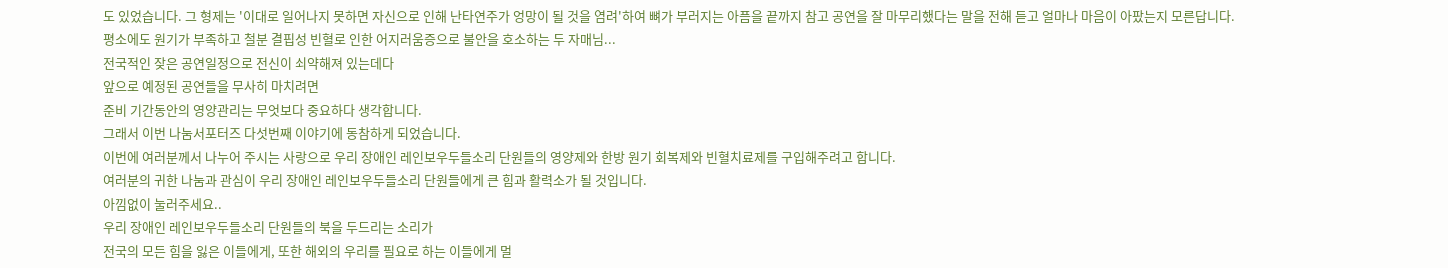도 있었습니다. 그 형제는 '이대로 일어나지 못하면 자신으로 인해 난타연주가 엉망이 될 것을 염려'하여 뼈가 부러지는 아픔을 끝까지 참고 공연을 잘 마무리했다는 말을 전해 듣고 얼마나 마음이 아팠는지 모른답니다.
평소에도 원기가 부족하고 철분 결핍성 빈혈로 인한 어지러움증으로 불안을 호소하는 두 자매님...
전국적인 잦은 공연일정으로 전신이 쇠약해져 있는데다
앞으로 예정된 공연들을 무사히 마치려면
준비 기간동안의 영양관리는 무엇보다 중요하다 생각합니다.
그래서 이번 나눔서포터즈 다섯번째 이야기에 동참하게 되었습니다.
이번에 여러분께서 나누어 주시는 사랑으로 우리 장애인 레인보우두들소리 단원들의 영양제와 한방 원기 회복제와 빈혈치료제를 구입해주려고 합니다.
여러분의 귀한 나눔과 관심이 우리 장애인 레인보우두들소리 단원들에게 큰 힘과 활력소가 될 것입니다.
아낌없이 눌러주세요..
우리 장애인 레인보우두들소리 단원들의 북을 두드리는 소리가
전국의 모든 힘을 잃은 이들에게, 또한 해외의 우리를 필요로 하는 이들에게 멀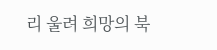리 울려 희망의 북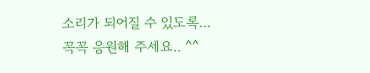소리가 되어질 수 있도록...
꼭꼭 응원해 주세요.. ^^